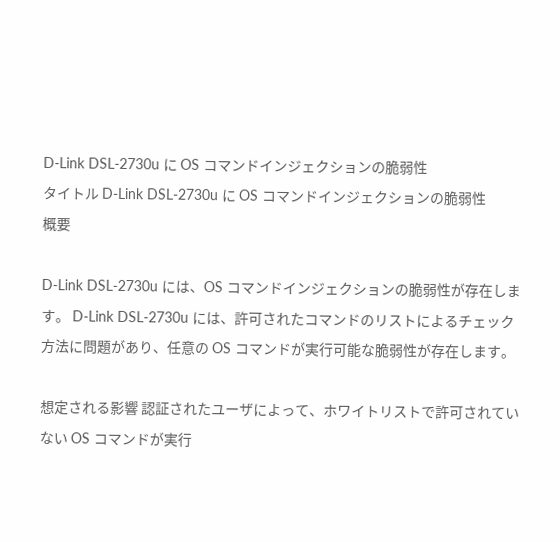D-Link DSL-2730u に OS コマンドインジェクションの脆弱性
タイトル D-Link DSL-2730u に OS コマンドインジェクションの脆弱性
概要

D-Link DSL-2730u には、OS コマンドインジェクションの脆弱性が存在します。 D-Link DSL-2730u には、許可されたコマンドのリストによるチェック方法に問題があり、任意の OS コマンドが実行可能な脆弱性が存在します。

想定される影響 認証されたユーザによって、ホワイトリストで許可されていない OS コマンドが実行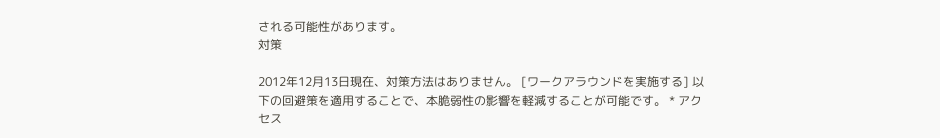される可能性があります。
対策

2012年12月13日現在、対策方法はありません。 [ワークアラウンドを実施する] 以下の回避策を適用することで、本脆弱性の影響を軽減することが可能です。 * アクセス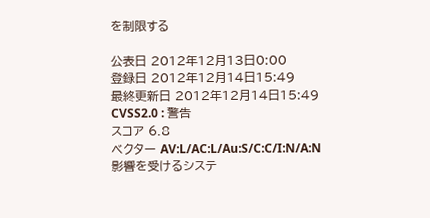を制限する

公表日 2012年12月13日0:00
登録日 2012年12月14日15:49
最終更新日 2012年12月14日15:49
CVSS2.0 : 警告
スコア 6.8
ベクター AV:L/AC:L/Au:S/C:C/I:N/A:N
影響を受けるシステ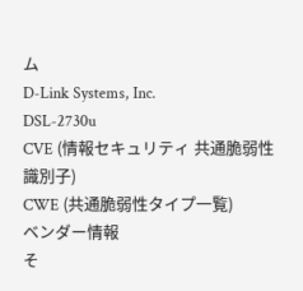ム
D-Link Systems, Inc.
DSL-2730u
CVE (情報セキュリティ 共通脆弱性識別子)
CWE (共通脆弱性タイプ一覧)
ベンダー情報
そ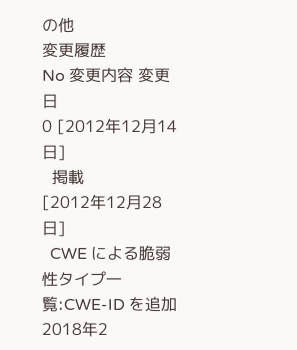の他
変更履歴
No 変更内容 変更日
0 [2012年12月14日]
  掲載
[2012年12月28日]
  CWE による脆弱性タイプ一覧:CWE-ID を追加
2018年2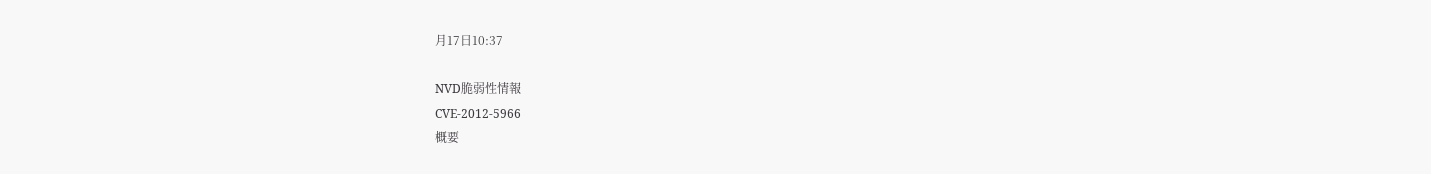月17日10:37

NVD脆弱性情報
CVE-2012-5966
概要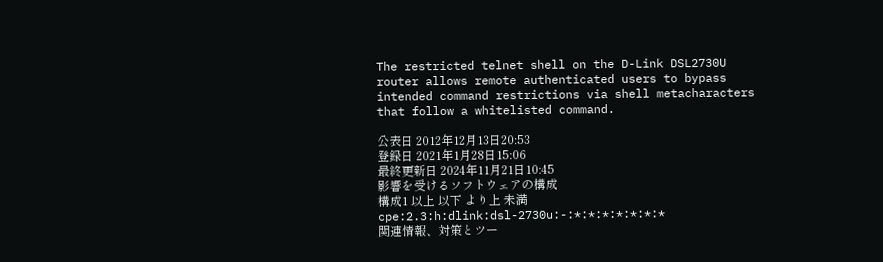The restricted telnet shell on the D-Link DSL2730U router allows remote authenticated users to bypass intended command restrictions via shell metacharacters that follow a whitelisted command.

公表日 2012年12月13日20:53
登録日 2021年1月28日15:06
最終更新日 2024年11月21日10:45
影響を受けるソフトウェアの構成
構成1 以上 以下 より上 未満
cpe:2.3:h:dlink:dsl-2730u:-:*:*:*:*:*:*:*
関連情報、対策とツー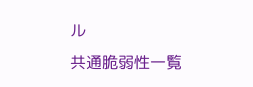ル
共通脆弱性一覧